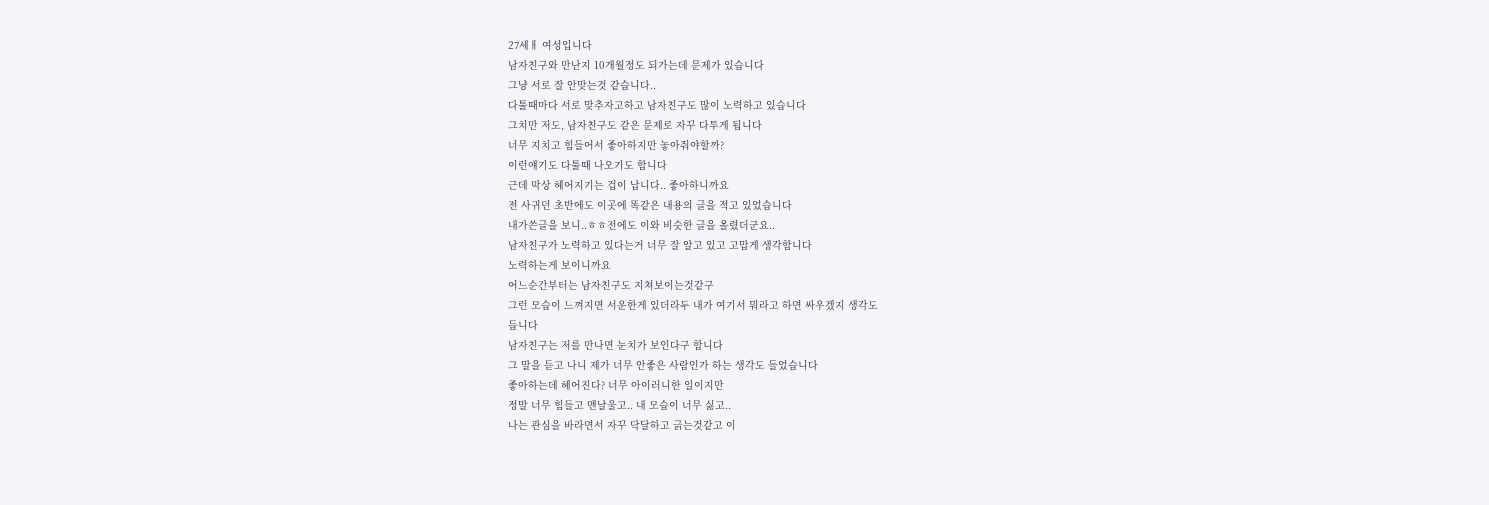27세ㅐ 여성입니다
남자친구와 만난지 10개월정도 되가는데 문제가 있습니다
그냥 서로 잘 안맞는것 같습니다..
다툴때마다 서로 맞추자고하고 남자친구도 많이 노력하고 있습니다
그치만 저도, 남자친구도 같은 문제로 자꾸 다투게 됩니다
너무 지치고 힘들어서 좋아하지만 놓아줘야할까?
이런얘기도 다툴때 나오기도 합니다
근데 막상 헤어지기는 겁이 납니다.. 좋아하니까요
전 사귀던 초반에도 이곳에 똑같은 내용의 글을 적고 있었습니다
내가쓴글을 보니..ㅎㅎ전에도 이와 비슷한 글을 올렸더군요..
남자친구가 노력하고 있다는거 너무 잘 알고 있고 고맙게 생각합니다
노력하는게 보이니까요
어느순간부터는 남자친구도 지쳐보이는것같구
그런 모습이 느껴지면 서운한게 있더라두 내가 여기서 뭐라고 하면 싸우겠지 생각도
듭니다
남자친구는 저를 만나면 눈치가 보인다구 합니다
그 말을 듣고 나니 제가 너무 안좋은 사람인가 하는 생각도 들었습니다
좋아하는데 헤어진다? 너무 아이러니한 일이지만
정말 너무 힘들고 맨날울고.. 내 모습이 너무 싫고..
나는 관심을 바라면서 자꾸 닥달하고 긁는것같고 이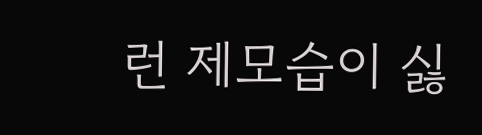런 제모습이 싫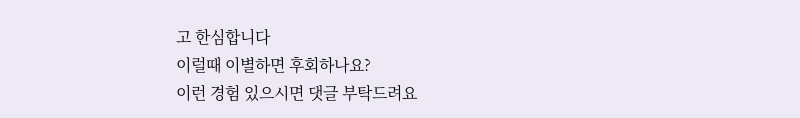고 한심합니다
이럴때 이별하면 후회하나요?
이런 경험 있으시면 댓글 부탁드려요